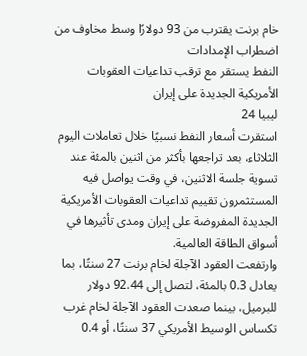خام برنت يقترب من 93 دولارًا وسط مخاوف من اضطراب الإمدادات
النفط يستقر مع ترقب تداعيات العقوبات الأمريكية الجديدة على إيران
ليبيا 24
استقرت أسعار النفط نسبيًا خلال تعاملات اليوم الثلاثاء، بعد تراجعها بأكثر من اثنين بالمئة عند تسوية جلسة الاثنين، في وقت يواصل فيه المستثمرون تقييم تداعيات العقوبات الأمريكية الجديدة المفروضة على إيران ومدى تأثيرها في أسواق الطاقة العالمية.
وارتفعت العقود الآجلة لخام برنت 27 سنتًا، بما يعادل 0.3 بالمئة، لتصل إلى 92.44 دولار للبرميل، بينما صعدت العقود الآجلة لخام غرب تكساس الوسيط الأمريكي 37 سنتًا، أو 0.4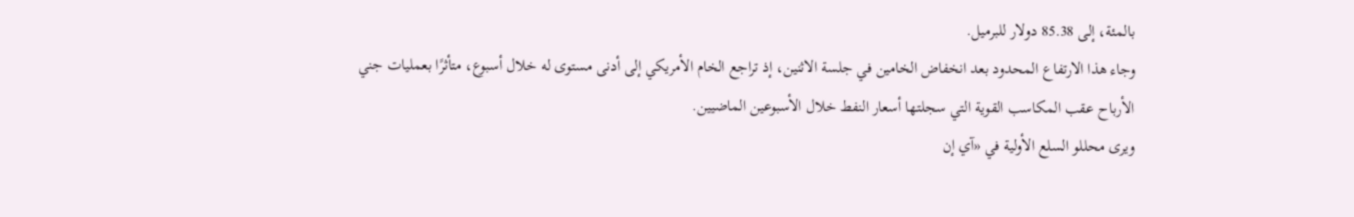بالمئة، إلى 85.38 دولار للبرميل.
وجاء هذا الارتفاع المحدود بعد انخفاض الخامين في جلسة الاثنين، إذ تراجع الخام الأمريكي إلى أدنى مستوى له خلال أسبوع، متأثرًا بعمليات جني الأرباح عقب المكاسب القوية التي سجلتها أسعار النفط خلال الأسبوعين الماضيين.
ويرى محللو السلع الأولية في «آي إن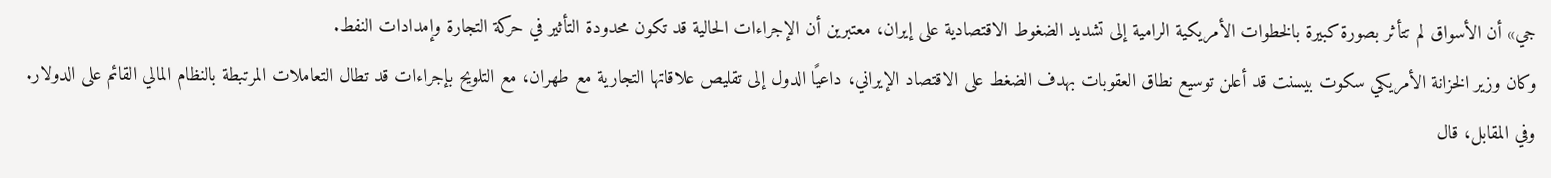جي» أن الأسواق لم تتأثر بصورة كبيرة بالخطوات الأمريكية الرامية إلى تشديد الضغوط الاقتصادية على إيران، معتبرين أن الإجراءات الحالية قد تكون محدودة التأثير في حركة التجارة وإمدادات النفط.
وكان وزير الخزانة الأمريكي سكوت بيسنت قد أعلن توسيع نطاق العقوبات بهدف الضغط على الاقتصاد الإيراني، داعيًا الدول إلى تقليص علاقاتها التجارية مع طهران، مع التلويح بإجراءات قد تطال التعاملات المرتبطة بالنظام المالي القائم على الدولار.
وفي المقابل، قال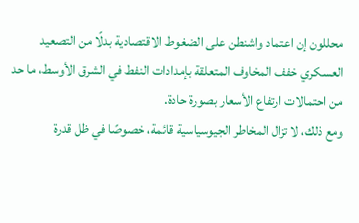محللون إن اعتماد واشنطن على الضغوط الاقتصادية بدلًا من التصعيد العسكري خفف المخاوف المتعلقة بإمدادات النفط في الشرق الأوسط، ما حد من احتمالات ارتفاع الأسعار بصورة حادة.
ومع ذلك، لا تزال المخاطر الجيوسياسية قائمة، خصوصًا في ظل قدرة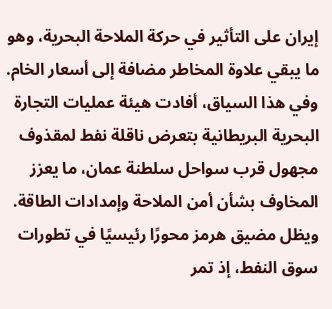إيران على التأثير في حركة الملاحة البحرية، وهو ما يبقي علاوة المخاطر مضافة إلى أسعار الخام.
وفي هذا السياق، أفادت هيئة عمليات التجارة البحرية البريطانية بتعرض ناقلة نفط لمقذوف مجهول قرب سواحل سلطنة عمان، ما يعزز المخاوف بشأن أمن الملاحة وإمدادات الطاقة.
ويظل مضيق هرمز محورًا رئيسيًا في تطورات سوق النفط، إذ تمر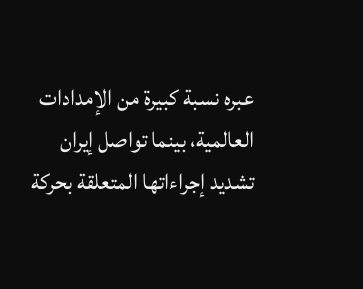عبره نسبة كبيرة من الإمدادات العالمية، بينما تواصل إيران تشديد إجراءاتها المتعلقة بحركة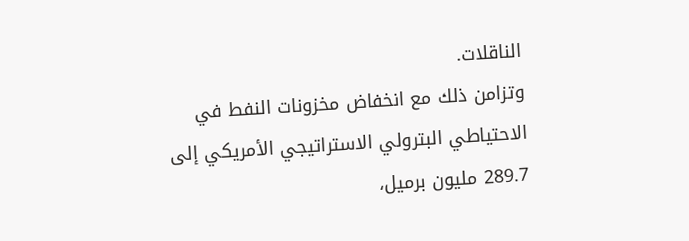الناقلات.
وتزامن ذلك مع انخفاض مخزونات النفط في الاحتياطي البترولي الاستراتيجي الأمريكي إلى 289.7 مليون برميل،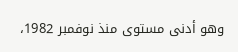وهو أدنى مستوى منذ نوفمبر 1982،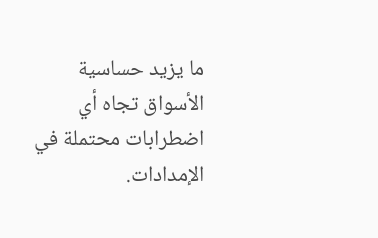ما يزيد حساسية الأسواق تجاه أي اضطرابات محتملة في الإمدادات.